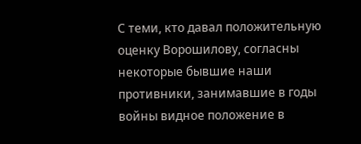С теми, кто давал положительную оценку Ворошилову, согласны некоторые бывшие наши противники, занимавшие в годы войны видное положение в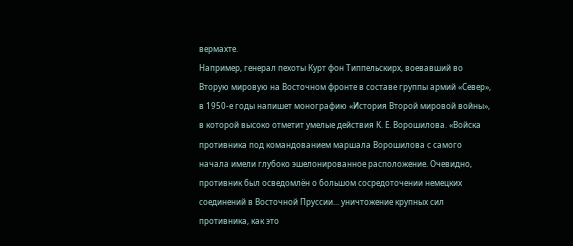вермахте.
Например, генерал пехоты Курт фон Типпельскирх, воевавший во Вторую мировую на Восточном фронте в составе группы армий «Север», в 1950-е годы напишет монографию «История Второй мировой войны», в которой высоко отметит умелые действия К. Е. Ворошилова. «Войска противника под командованием маршала Ворошилова с самого начала имели глубоко эшелонированное расположение. Очевидно, противник был осведомлён о большом сосредоточении немецких соединений в Восточной Пруссии... уничтожение крупных сил противника, как это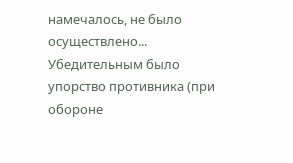намечалось, не было осуществлено... Убедительным было упорство противника (при обороне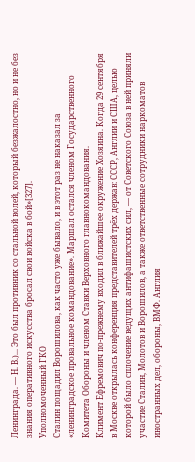Ленинграда. — Н. В.)... Это был противник со стальной волей, который безжалостно, но и не без знания оперативного искусства бросал свои войска в бой»[327].
Уполномоченный ГКО
Сталин пощадил Ворошилова, как часто уже бывало, и в этот раз не наказал за «ленинградское провальное командование». Маршал остался членом Государственного Комитета Обороны и членом Ставки Верховного главнокомандования.
Климент Ефремович по-прежнему входил в ближайшее окружение Хозяина. Когда 29 сентября в Москве открылась конференция представителей трёх держав: СССР, Англии и США, целью которой было сплочение ведущих антифашистских сил, — от Советского Союза в ней приняли участие Сталин, Молотов и Ворошилов, а также ответственные сотрудники наркоматов иностранных дел, обороны, ВМФ. Англия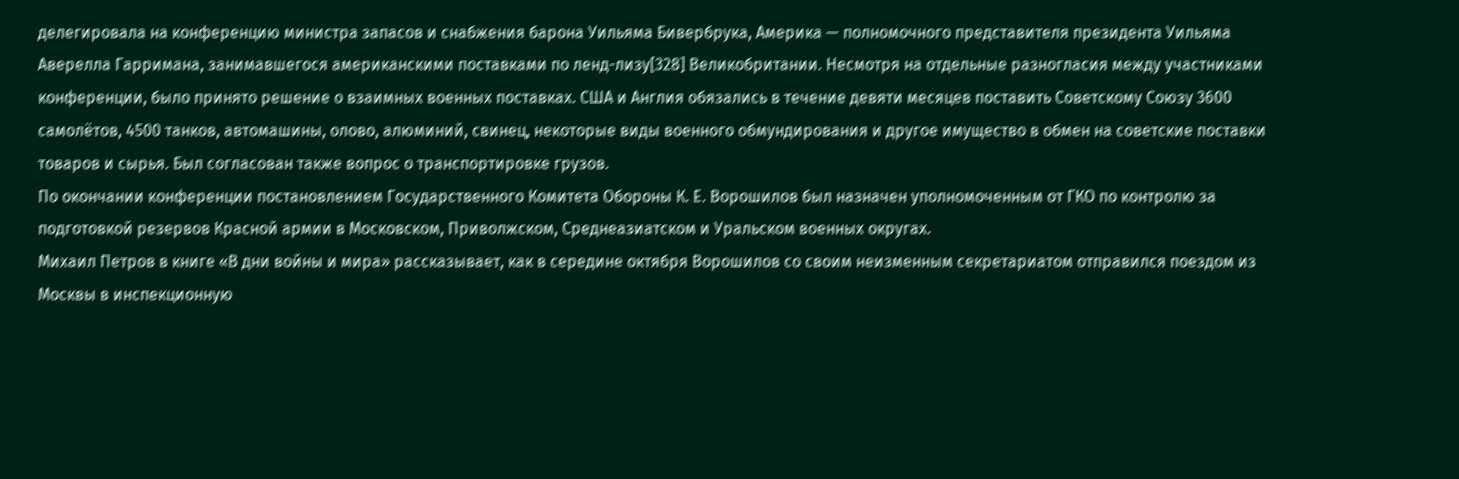делегировала на конференцию министра запасов и снабжения барона Уильяма Бивербрука, Америка — полномочного представителя президента Уильяма Аверелла Гарримана, занимавшегося американскими поставками по ленд-лизу[328] Великобритании. Несмотря на отдельные разногласия между участниками конференции, было принято решение о взаимных военных поставках. США и Англия обязались в течение девяти месяцев поставить Советскому Союзу 3600 самолётов, 4500 танков, автомашины, олово, алюминий, свинец, некоторые виды военного обмундирования и другое имущество в обмен на советские поставки товаров и сырья. Был согласован также вопрос о транспортировке грузов.
По окончании конференции постановлением Государственного Комитета Обороны К. Е. Ворошилов был назначен уполномоченным от ГКО по контролю за подготовкой резервов Красной армии в Московском, Приволжском, Среднеазиатском и Уральском военных округах.
Михаил Петров в книге «В дни войны и мира» рассказывает, как в середине октября Ворошилов со своим неизменным секретариатом отправился поездом из Москвы в инспекционную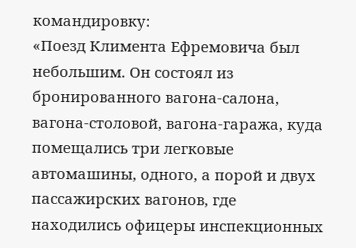командировку:
«Поезд Климента Ефремовича был небольшим. Он состоял из бронированного вагона-салона, вагона-столовой, вагона-гаража, куда помещались три легковые автомашины, одного, а порой и двух пассажирских вагонов, где находились офицеры инспекционных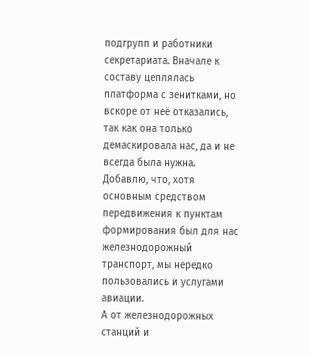подгрупп и работники секретариата. Вначале к составу цеплялась платформа с зенитками, но вскоре от неё отказались, так как она только демаскировала нас, да и не всегда была нужна.
Добавлю, что, хотя основным средством передвижения к пунктам формирования был для нас железнодорожный транспорт, мы нередко пользовались и услугами авиации.
А от железнодорожных станций и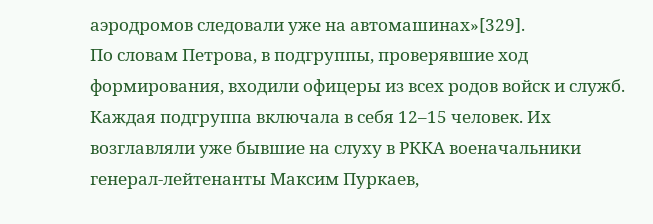аэродромов следовали уже на автомашинах»[329].
По словам Петрова, в подгруппы, проверявшие ход формирования, входили офицеры из всех родов войск и служб. Каждая подгруппа включала в себя 12–15 человек. Их возглавляли уже бывшие на слуху в РККА военачальники генерал-лейтенанты Максим Пуркаев,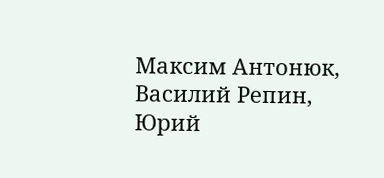Максим Антонюк, Василий Репин, Юрий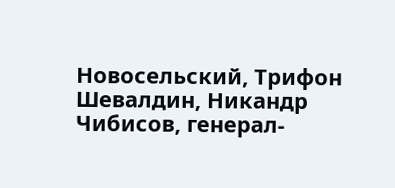Новосельский, Трифон Шевалдин, Никандр Чибисов, генерал-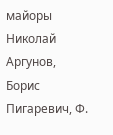майоры Николай Аргунов, Борис Пигаревич, Ф.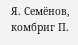Я. Семёнов, комбриг П.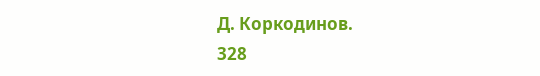Д. Коркодинов.
328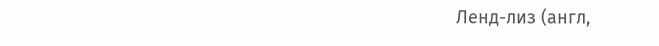Ленд-лиз (англ,